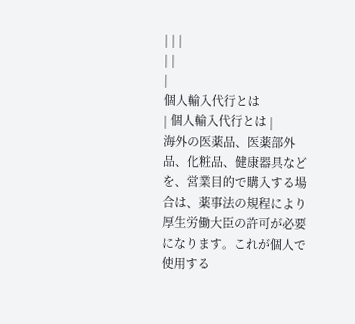| | |
| |
|
個人輸入代行とは
| 個人輸入代行とは |
海外の医薬品、医薬部外品、化粧品、健康器具などを、営業目的で購入する場合は、薬事法の規程により厚生労働大臣の許可が必要になります。これが個人で使用する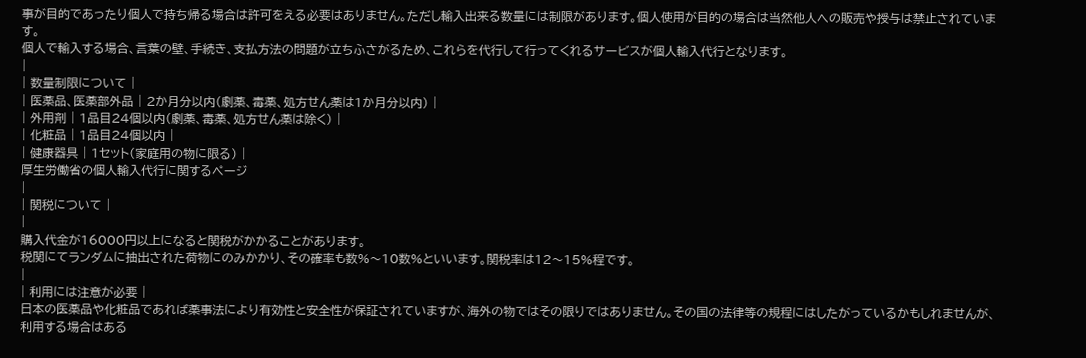事が目的であったり個人で持ち帰る場合は許可をえる必要はありません。ただし輸入出来る数量には制限があります。個人使用が目的の場合は当然他人への販売や授与は禁止されています。
個人で輸入する場合、言葉の壁、手続き、支払方法の問題が立ちふさがるため、これらを代行して行ってくれるサービスが個人輸入代行となります。
|
| 数量制限について |
| 医薬品、医薬部外品 | 2か月分以内(劇薬、毒薬、処方せん薬は1か月分以内) |
| 外用剤 | 1品目24個以内(劇薬、毒薬、処方せん薬は除く) |
| 化粧品 | 1品目24個以内 |
| 健康器具 | 1セット(家庭用の物に限る) |
厚生労働省の個人輸入代行に関するページ
|
| 関税について |
|
購入代金が16000円以上になると関税がかかることがあります。
税関にてランダムに抽出された荷物にのみかかり、その確率も数%〜10数%といいます。関税率は12〜15%程です。
|
| 利用には注意が必要 |
日本の医薬品や化粧品であれば薬事法により有効性と安全性が保証されていますが、海外の物ではその限りではありません。その国の法律等の規程にはしたがっているかもしれませんが、利用する場合はある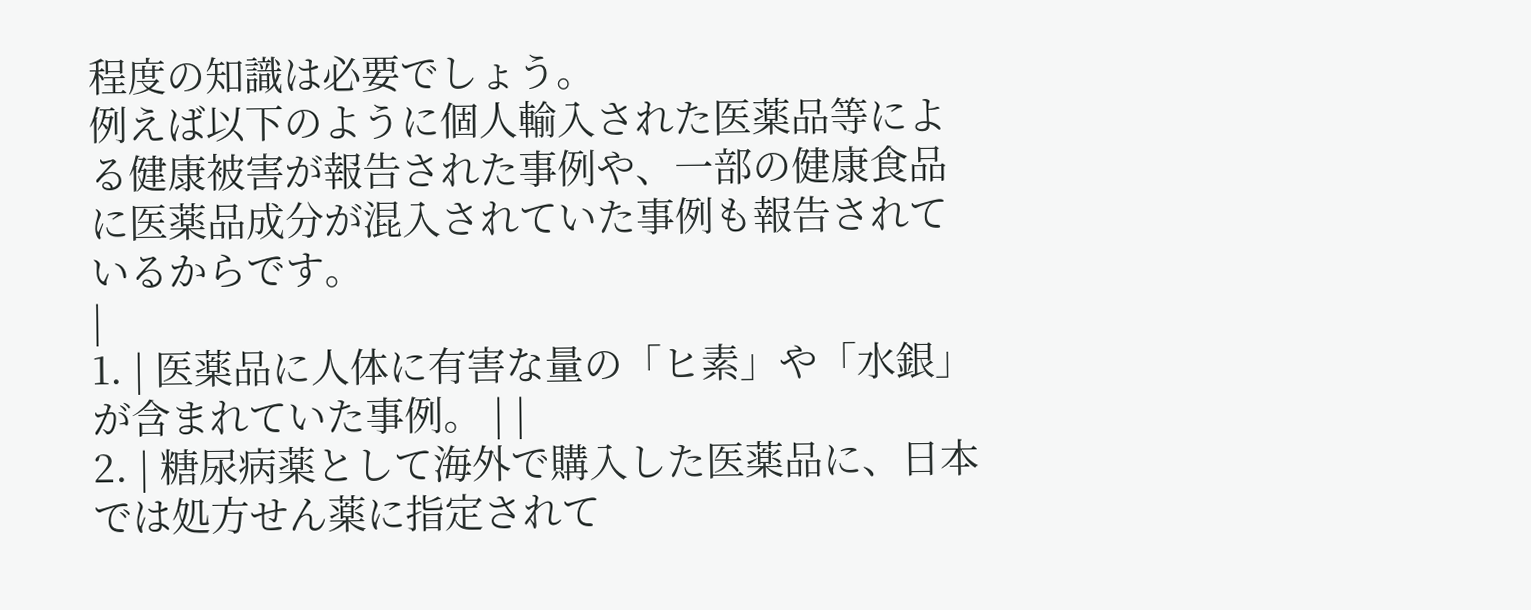程度の知識は必要でしょう。
例えば以下のように個人輸入された医薬品等による健康被害が報告された事例や、一部の健康食品に医薬品成分が混入されていた事例も報告されているからです。
|
1. | 医薬品に人体に有害な量の「ヒ素」や「水銀」が含まれていた事例。 | |
2. | 糖尿病薬として海外で購入した医薬品に、日本では処方せん薬に指定されて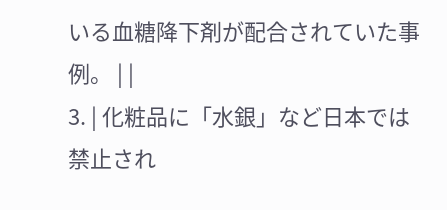いる血糖降下剤が配合されていた事例。 | |
3. | 化粧品に「水銀」など日本では禁止され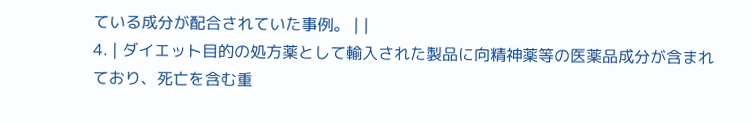ている成分が配合されていた事例。 | |
4. | ダイエット目的の処方薬として輸入された製品に向精神薬等の医薬品成分が含まれており、死亡を含む重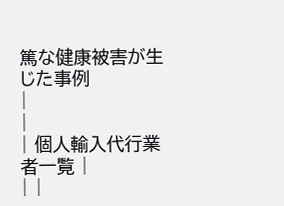篤な健康被害が生じた事例
|
|
| 個人輸入代行業者一覧 |
| |